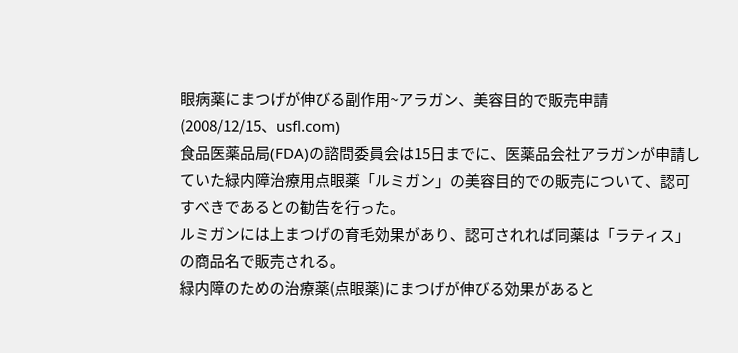眼病薬にまつげが伸びる副作用~アラガン、美容目的で販売申請(2008/12/15、usfl.com)
食品医薬品局(FDA)の諮問委員会は15日までに、医薬品会社アラガンが申請していた緑内障治療用点眼薬「ルミガン」の美容目的での販売について、認可すべきであるとの勧告を行った。
ルミガンには上まつげの育毛効果があり、認可されれば同薬は「ラティス」の商品名で販売される。
緑内障のための治療薬(点眼薬)にまつげが伸びる効果があると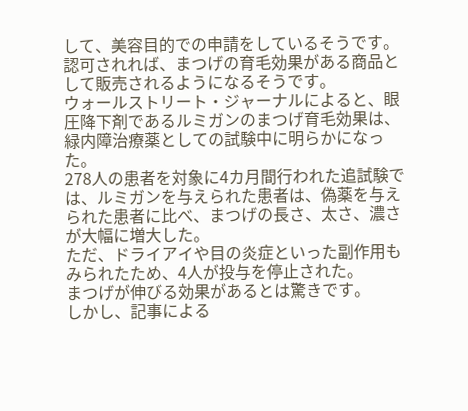して、美容目的での申請をしているそうです。
認可されれば、まつげの育毛効果がある商品として販売されるようになるそうです。
ウォールストリート・ジャーナルによると、眼圧降下剤であるルミガンのまつげ育毛効果は、緑内障治療薬としての試験中に明らかになった。
278人の患者を対象に4カ月間行われた追試験では、ルミガンを与えられた患者は、偽薬を与えられた患者に比べ、まつげの長さ、太さ、濃さが大幅に増大した。
ただ、ドライアイや目の炎症といった副作用もみられたため、4人が投与を停止された。
まつげが伸びる効果があるとは驚きです。
しかし、記事による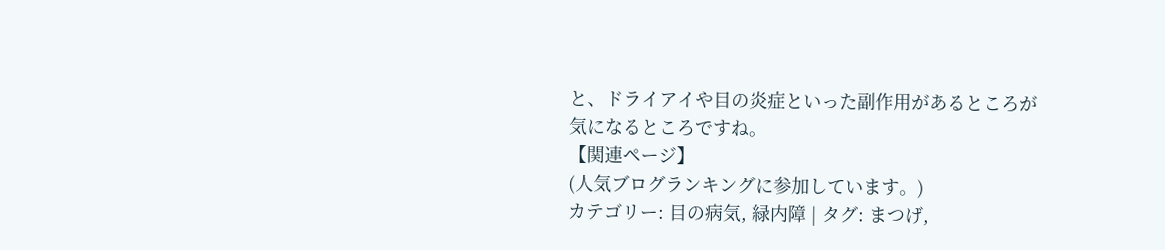と、ドライアイや目の炎症といった副作用があるところが気になるところですね。
【関連ページ】
(人気ブログランキングに参加しています。)
カテゴリー: 目の病気, 緑内障 | タグ: まつげ,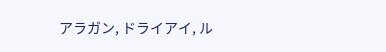アラガン, ドライアイ, ル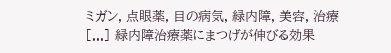ミガン, 点眼薬, 目の病気, 緑内障, 美容, 治療
[...] 緑内障治療薬にまつげが伸びる効果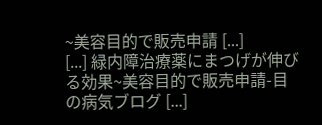~美容目的で販売申請 [...]
[...] 緑内障治療薬にまつげが伸びる効果~美容目的で販売申請-目の病気ブログ [...]